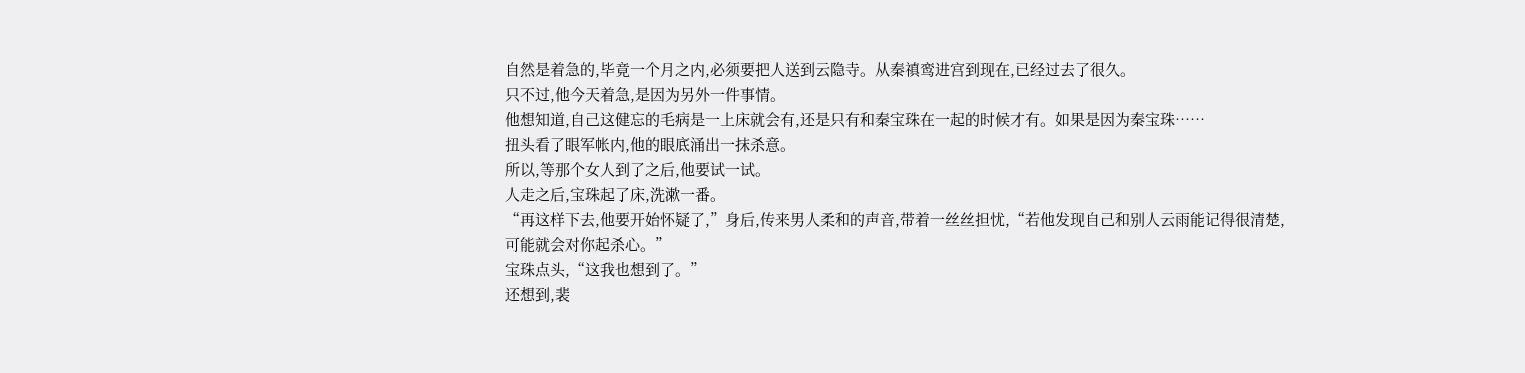自然是着急的,毕竟一个月之内,必须要把人送到云隐寺。从秦禛鸾进宫到现在,已经过去了很久。
只不过,他今天着急,是因为另外一件事情。
他想知道,自己这健忘的毛病是一上床就会有,还是只有和秦宝珠在一起的时候才有。如果是因为秦宝珠……
扭头看了眼军帐内,他的眼底涌出一抹杀意。
所以,等那个女人到了之后,他要试一试。
人走之后,宝珠起了床,洗漱一番。
“再这样下去,他要开始怀疑了,”身后,传来男人柔和的声音,带着一丝丝担忧,“若他发现自己和别人云雨能记得很清楚,可能就会对你起杀心。”
宝珠点头,“这我也想到了。”
还想到,裴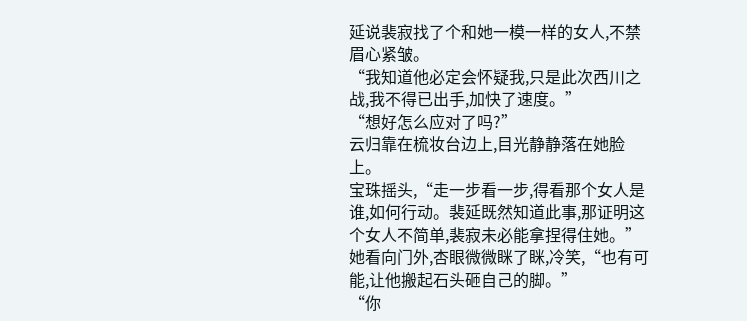延说裴寂找了个和她一模一样的女人,不禁眉心紧皱。
“我知道他必定会怀疑我,只是此次西川之战,我不得已出手,加快了速度。”
“想好怎么应对了吗?”
云归靠在梳妆台边上,目光静静落在她脸上。
宝珠摇头,“走一步看一步,得看那个女人是谁,如何行动。裴延既然知道此事,那证明这个女人不简单,裴寂未必能拿捏得住她。”
她看向门外,杏眼微微眯了眯,冷笑,“也有可能,让他搬起石头砸自己的脚。”
“你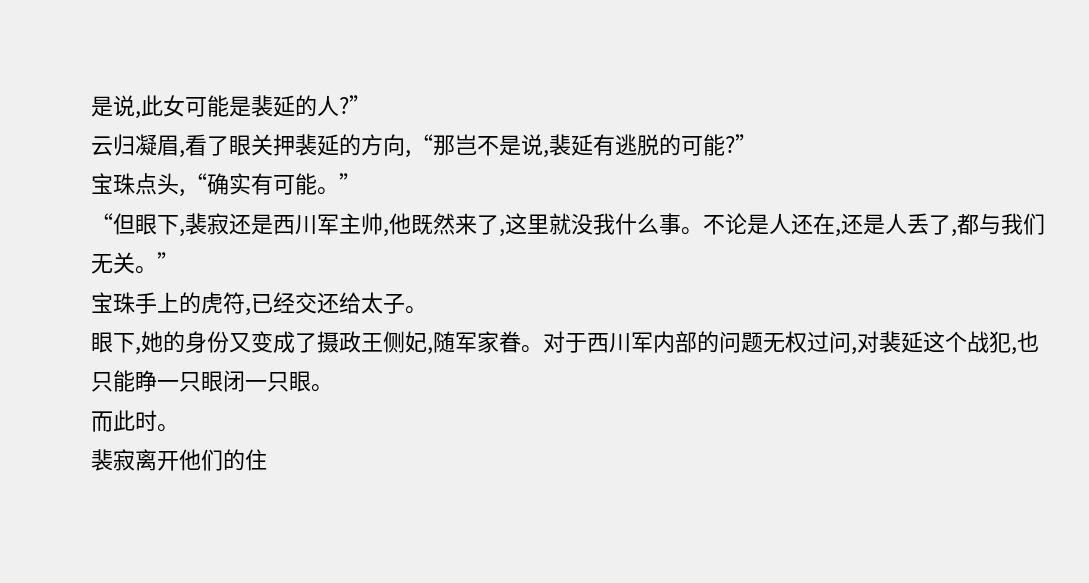是说,此女可能是裴延的人?”
云归凝眉,看了眼关押裴延的方向,“那岂不是说,裴延有逃脱的可能?”
宝珠点头,“确实有可能。”
“但眼下,裴寂还是西川军主帅,他既然来了,这里就没我什么事。不论是人还在,还是人丢了,都与我们无关。”
宝珠手上的虎符,已经交还给太子。
眼下,她的身份又变成了摄政王侧妃,随军家眷。对于西川军内部的问题无权过问,对裴延这个战犯,也只能睁一只眼闭一只眼。
而此时。
裴寂离开他们的住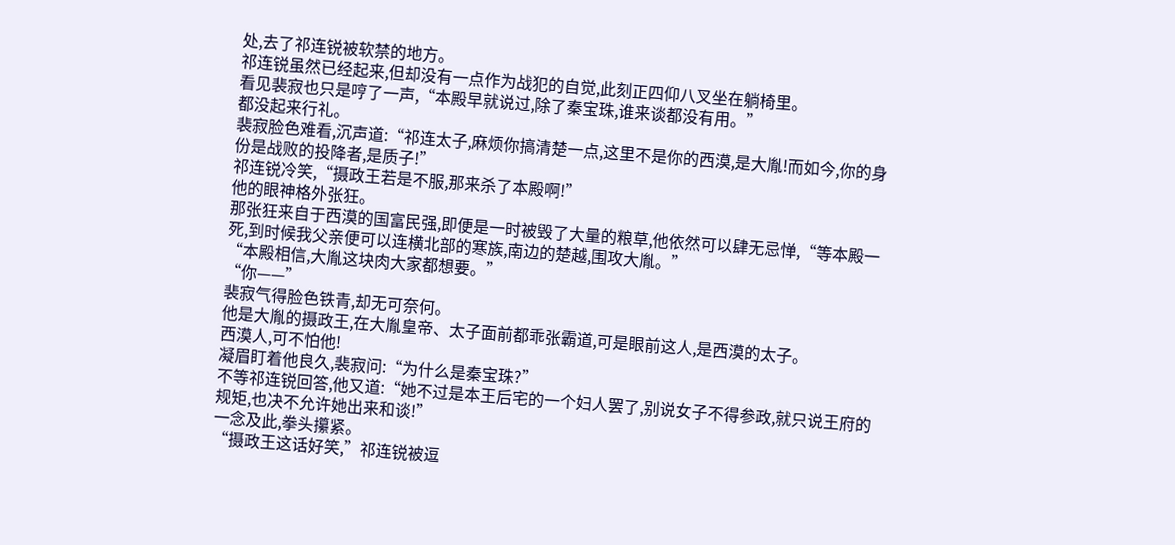处,去了祁连锐被软禁的地方。
祁连锐虽然已经起来,但却没有一点作为战犯的自觉,此刻正四仰八叉坐在躺椅里。
看见裴寂也只是哼了一声,“本殿早就说过,除了秦宝珠,谁来谈都没有用。”
都没起来行礼。
裴寂脸色难看,沉声道:“祁连太子,麻烦你搞清楚一点,这里不是你的西漠,是大胤!而如今,你的身份是战败的投降者,是质子!”
祁连锐冷笑,“摄政王若是不服,那来杀了本殿啊!”
他的眼神格外张狂。
那张狂来自于西漠的国富民强,即便是一时被毁了大量的粮草,他依然可以肆无忌惮,“等本殿一死,到时候我父亲便可以连横北部的寒族,南边的楚越,围攻大胤。”
“本殿相信,大胤这块肉大家都想要。”
“你——”
裴寂气得脸色铁青,却无可奈何。
他是大胤的摄政王,在大胤皇帝、太子面前都乖张霸道,可是眼前这人,是西漠的太子。
西漠人,可不怕他!
凝眉盯着他良久,裴寂问:“为什么是秦宝珠?”
不等祁连锐回答,他又道:“她不过是本王后宅的一个妇人罢了,别说女子不得参政,就只说王府的规矩,也决不允许她出来和谈!”
一念及此,拳头攥紧。
“摄政王这话好笑,”祁连锐被逗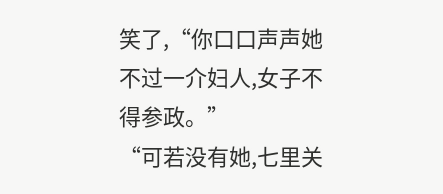笑了,“你口口声声她不过一介妇人,女子不得参政。”
“可若没有她,七里关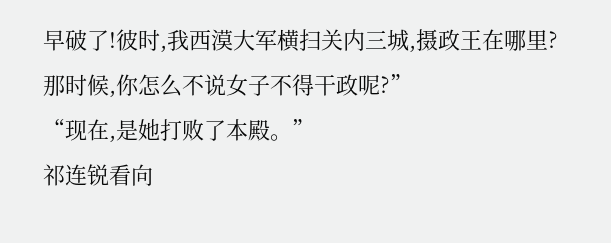早破了!彼时,我西漠大军横扫关内三城,摄政王在哪里?那时候,你怎么不说女子不得干政呢?”
“现在,是她打败了本殿。”
祁连锐看向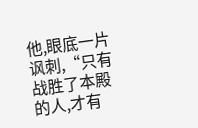他,眼底一片讽刺,“只有战胜了本殿的人,才有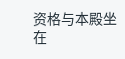资格与本殿坐在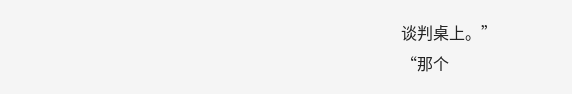谈判桌上。”
“那个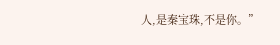人,是秦宝珠,不是你。”